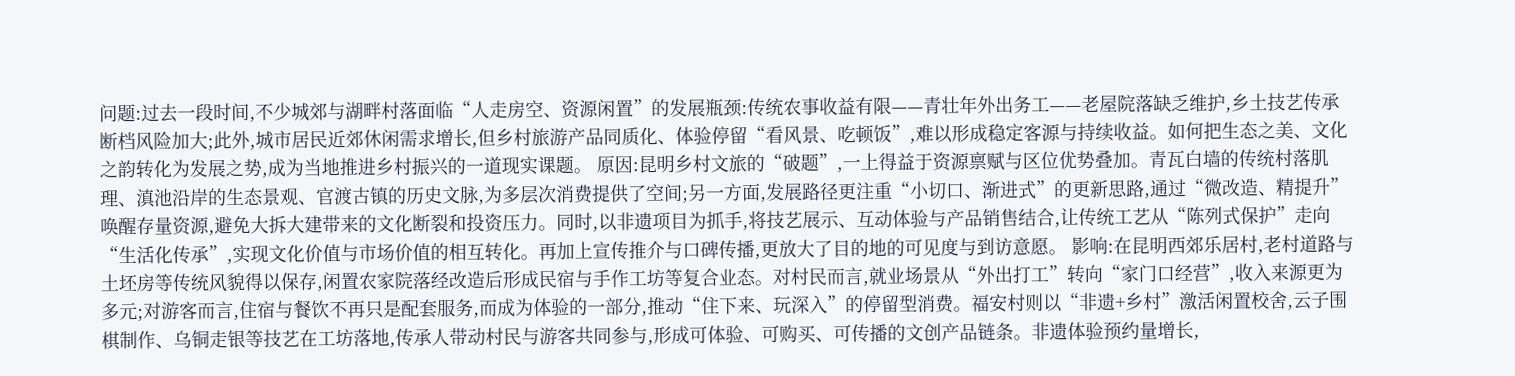问题:过去一段时间,不少城郊与湖畔村落面临“人走房空、资源闲置”的发展瓶颈:传统农事收益有限——青壮年外出务工——老屋院落缺乏维护,乡土技艺传承断档风险加大;此外,城市居民近郊休闲需求增长,但乡村旅游产品同质化、体验停留“看风景、吃顿饭”,难以形成稳定客源与持续收益。如何把生态之美、文化之韵转化为发展之势,成为当地推进乡村振兴的一道现实课题。 原因:昆明乡村文旅的“破题”,一上得益于资源禀赋与区位优势叠加。青瓦白墙的传统村落肌理、滇池沿岸的生态景观、官渡古镇的历史文脉,为多层次消费提供了空间;另一方面,发展路径更注重“小切口、渐进式”的更新思路,通过“微改造、精提升”唤醒存量资源,避免大拆大建带来的文化断裂和投资压力。同时,以非遗项目为抓手,将技艺展示、互动体验与产品销售结合,让传统工艺从“陈列式保护”走向“生活化传承”,实现文化价值与市场价值的相互转化。再加上宣传推介与口碑传播,更放大了目的地的可见度与到访意愿。 影响:在昆明西郊乐居村,老村道路与土坯房等传统风貌得以保存,闲置农家院落经改造后形成民宿与手作工坊等复合业态。对村民而言,就业场景从“外出打工”转向“家门口经营”,收入来源更为多元;对游客而言,住宿与餐饮不再只是配套服务,而成为体验的一部分,推动“住下来、玩深入”的停留型消费。福安村则以“非遗+乡村”激活闲置校舍,云子围棋制作、乌铜走银等技艺在工坊落地,传承人带动村民与游客共同参与,形成可体验、可购买、可传播的文创产品链条。非遗体验预约量增长,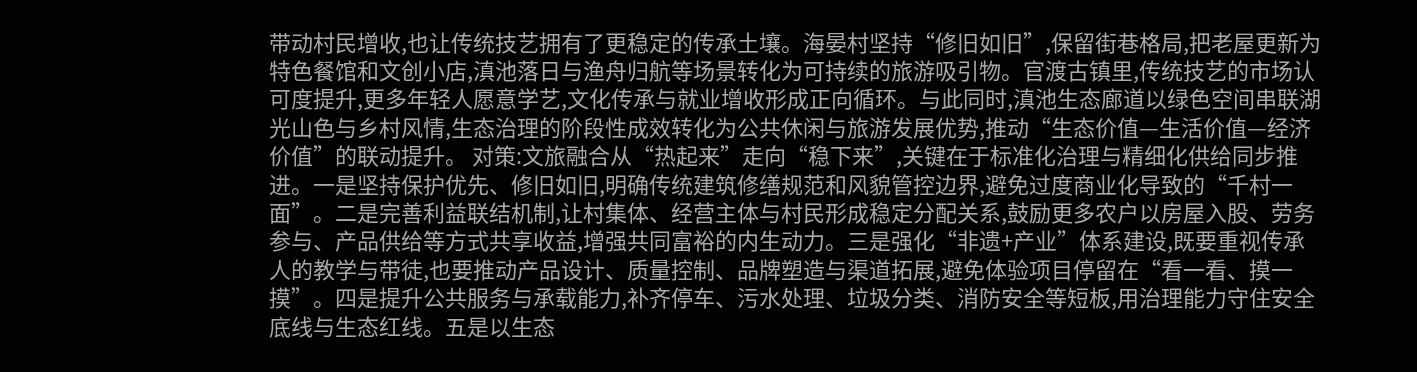带动村民增收,也让传统技艺拥有了更稳定的传承土壤。海晏村坚持“修旧如旧”,保留街巷格局,把老屋更新为特色餐馆和文创小店,滇池落日与渔舟归航等场景转化为可持续的旅游吸引物。官渡古镇里,传统技艺的市场认可度提升,更多年轻人愿意学艺,文化传承与就业增收形成正向循环。与此同时,滇池生态廊道以绿色空间串联湖光山色与乡村风情,生态治理的阶段性成效转化为公共休闲与旅游发展优势,推动“生态价值—生活价值—经济价值”的联动提升。 对策:文旅融合从“热起来”走向“稳下来”,关键在于标准化治理与精细化供给同步推进。一是坚持保护优先、修旧如旧,明确传统建筑修缮规范和风貌管控边界,避免过度商业化导致的“千村一面”。二是完善利益联结机制,让村集体、经营主体与村民形成稳定分配关系,鼓励更多农户以房屋入股、劳务参与、产品供给等方式共享收益,增强共同富裕的内生动力。三是强化“非遗+产业”体系建设,既要重视传承人的教学与带徒,也要推动产品设计、质量控制、品牌塑造与渠道拓展,避免体验项目停留在“看一看、摸一摸”。四是提升公共服务与承载能力,补齐停车、污水处理、垃圾分类、消防安全等短板,用治理能力守住安全底线与生态红线。五是以生态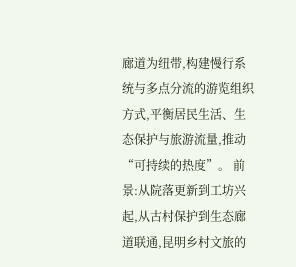廊道为纽带,构建慢行系统与多点分流的游览组织方式,平衡居民生活、生态保护与旅游流量,推动“可持续的热度”。 前景:从院落更新到工坊兴起,从古村保护到生态廊道联通,昆明乡村文旅的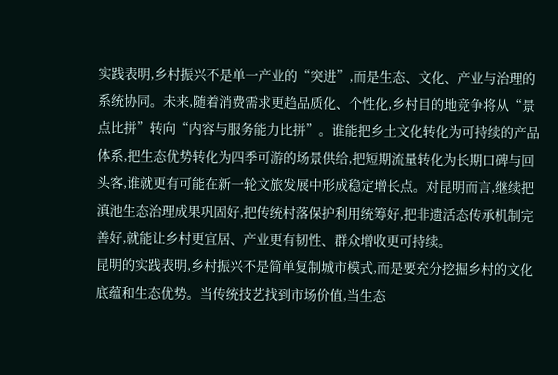实践表明,乡村振兴不是单一产业的“突进”,而是生态、文化、产业与治理的系统协同。未来,随着消费需求更趋品质化、个性化,乡村目的地竞争将从“景点比拼”转向“内容与服务能力比拼”。谁能把乡土文化转化为可持续的产品体系,把生态优势转化为四季可游的场景供给,把短期流量转化为长期口碑与回头客,谁就更有可能在新一轮文旅发展中形成稳定增长点。对昆明而言,继续把滇池生态治理成果巩固好,把传统村落保护利用统筹好,把非遗活态传承机制完善好,就能让乡村更宜居、产业更有韧性、群众增收更可持续。
昆明的实践表明,乡村振兴不是简单复制城市模式,而是要充分挖掘乡村的文化底蕴和生态优势。当传统技艺找到市场价值,当生态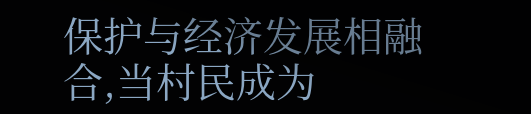保护与经济发展相融合,当村民成为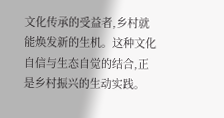文化传承的受益者,乡村就能焕发新的生机。这种文化自信与生态自觉的结合,正是乡村振兴的生动实践。